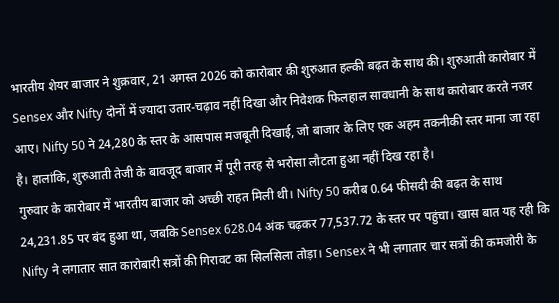भारतीय शेयर बाजार ने शुक्रवार, 21 अगस्त 2026 को कारोबार की शुरुआत हल्की बढ़त के साथ की। शुरुआती कारोबार में Sensex और Nifty दोनों में ज्यादा उतार-चढ़ाव नहीं दिखा और निवेशक फिलहाल सावधानी के साथ कारोबार करते नजर आए। Nifty 50 ने 24,280 के स्तर के आसपास मजबूती दिखाई, जो बाजार के लिए एक अहम तकनीकी स्तर माना जा रहा है। हालांकि, शुरुआती तेजी के बावजूद बाजार में पूरी तरह से भरोसा लौटता हुआ नहीं दिख रहा है।
गुरुवार के कारोबार में भारतीय बाजार को अच्छी राहत मिली थी। Nifty 50 करीब 0.64 फीसदी की बढ़त के साथ 24,231.85 पर बंद हुआ था, जबकि Sensex 628.04 अंक चढ़कर 77,537.72 के स्तर पर पहुंचा। खास बात यह रही कि Nifty ने लगातार सात कारोबारी सत्रों की गिरावट का सिलसिला तोड़ा। Sensex ने भी लगातार चार सत्रों की कमजोरी के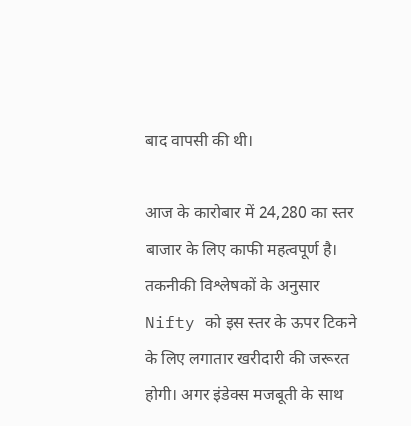बाद वापसी की थी।

आज के कारोबार में 24,280 का स्तर बाजार के लिए काफी महत्वपूर्ण है। तकनीकी विश्लेषकों के अनुसार Nifty को इस स्तर के ऊपर टिकने के लिए लगातार खरीदारी की जरूरत होगी। अगर इंडेक्स मजबूती के साथ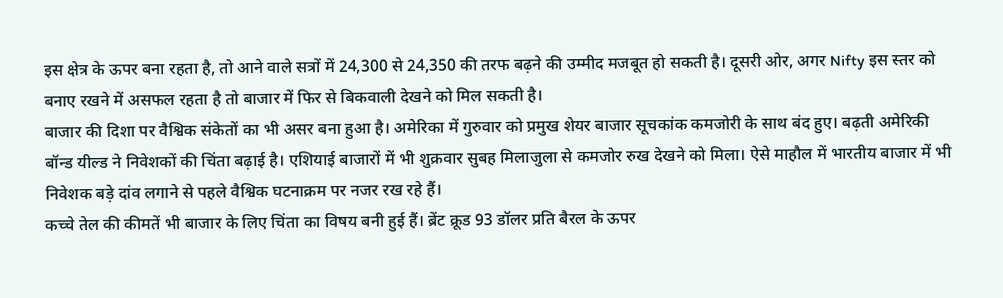इस क्षेत्र के ऊपर बना रहता है, तो आने वाले सत्रों में 24,300 से 24,350 की तरफ बढ़ने की उम्मीद मजबूत हो सकती है। दूसरी ओर, अगर Nifty इस स्तर को बनाए रखने में असफल रहता है तो बाजार में फिर से बिकवाली देखने को मिल सकती है।
बाजार की दिशा पर वैश्विक संकेतों का भी असर बना हुआ है। अमेरिका में गुरुवार को प्रमुख शेयर बाजार सूचकांक कमजोरी के साथ बंद हुए। बढ़ती अमेरिकी बॉन्ड यील्ड ने निवेशकों की चिंता बढ़ाई है। एशियाई बाजारों में भी शुक्रवार सुबह मिलाजुला से कमजोर रुख देखने को मिला। ऐसे माहौल में भारतीय बाजार में भी निवेशक बड़े दांव लगाने से पहले वैश्विक घटनाक्रम पर नजर रख रहे हैं।
कच्चे तेल की कीमतें भी बाजार के लिए चिंता का विषय बनी हुई हैं। ब्रेंट क्रूड 93 डॉलर प्रति बैरल के ऊपर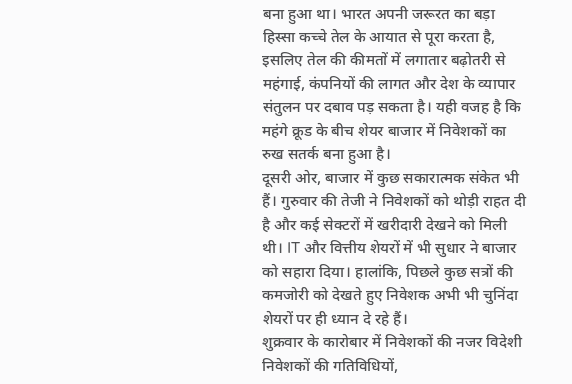बना हुआ था। भारत अपनी जरूरत का बड़ा हिस्सा कच्चे तेल के आयात से पूरा करता है, इसलिए तेल की कीमतों में लगातार बढ़ोतरी से महंगाई, कंपनियों की लागत और देश के व्यापार संतुलन पर दबाव पड़ सकता है। यही वजह है कि महंगे क्रूड के बीच शेयर बाजार में निवेशकों का रुख सतर्क बना हुआ है।
दूसरी ओर, बाजार में कुछ सकारात्मक संकेत भी हैं। गुरुवार की तेजी ने निवेशकों को थोड़ी राहत दी है और कई सेक्टरों में खरीदारी देखने को मिली थी। IT और वित्तीय शेयरों में भी सुधार ने बाजार को सहारा दिया। हालांकि, पिछले कुछ सत्रों की कमजोरी को देखते हुए निवेशक अभी भी चुनिंदा शेयरों पर ही ध्यान दे रहे हैं।
शुक्रवार के कारोबार में निवेशकों की नजर विदेशी निवेशकों की गतिविधियों,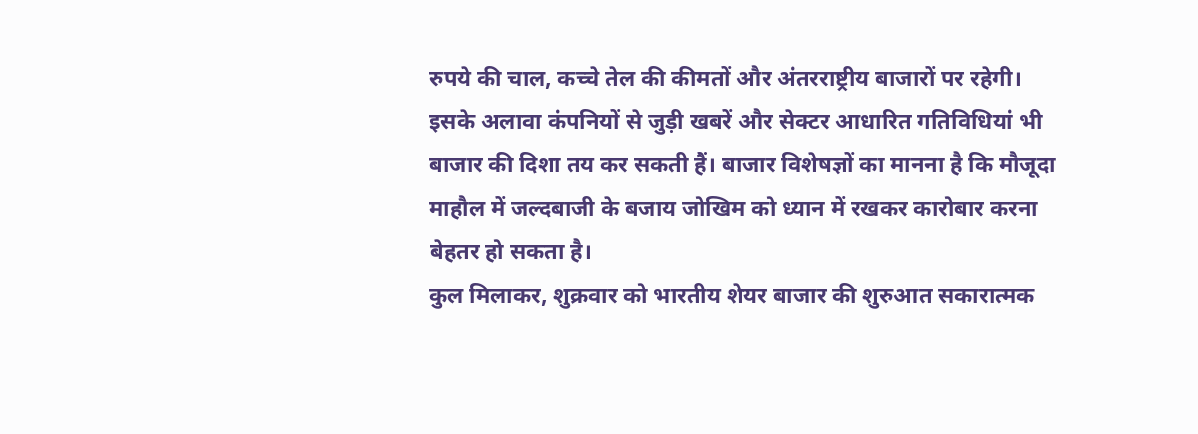रुपये की चाल, कच्चे तेल की कीमतों और अंतरराष्ट्रीय बाजारों पर रहेगी। इसके अलावा कंपनियों से जुड़ी खबरें और सेक्टर आधारित गतिविधियां भी बाजार की दिशा तय कर सकती हैं। बाजार विशेषज्ञों का मानना है कि मौजूदा माहौल में जल्दबाजी के बजाय जोखिम को ध्यान में रखकर कारोबार करना बेहतर हो सकता है।
कुल मिलाकर, शुक्रवार को भारतीय शेयर बाजार की शुरुआत सकारात्मक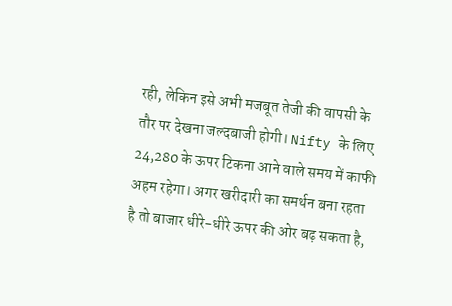रही, लेकिन इसे अभी मजबूत तेजी की वापसी के तौर पर देखना जल्दबाजी होगी। Nifty के लिए 24,280 के ऊपर टिकना आने वाले समय में काफी अहम रहेगा। अगर खरीदारी का समर्थन बना रहता है तो बाजार धीरे-धीरे ऊपर की ओर बढ़ सकता है,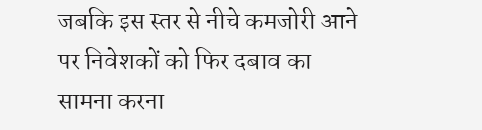जबकि इस स्तर से नीचे कमजोरी आने पर निवेशकों को फिर दबाव का सामना करना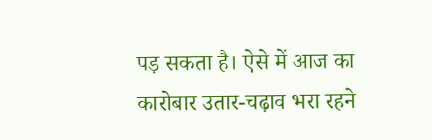पड़ सकता है। ऐसे में आज का कारोबार उतार-चढ़ाव भरा रहने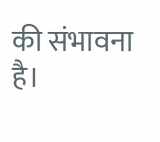की संभावना है।